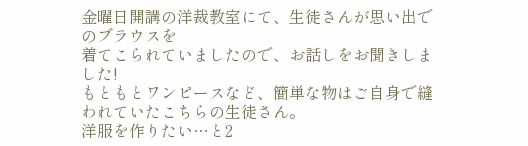金曜日開講の洋裁教室にて、生徒さんが思い出でのブラウスを
着てこられていましたので、お話しをお聞きしました!
もともとワンピースなど、簡単な物はご自身で縫われていたこちらの生徒さん。
洋服を作りたい…と2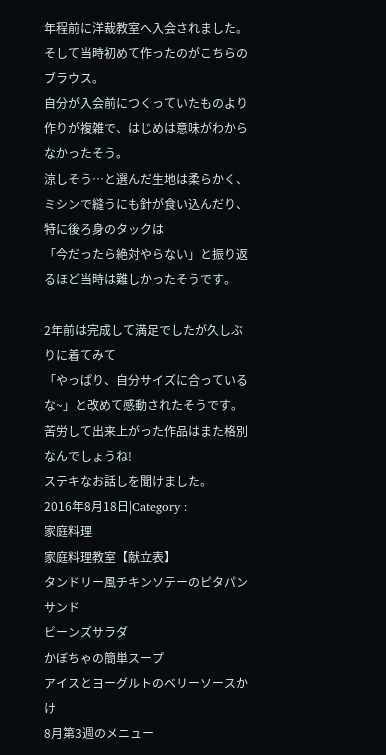年程前に洋裁教室へ入会されました。
そして当時初めて作ったのがこちらのブラウス。
自分が入会前につくっていたものより作りが複雑で、はじめは意味がわからなかったそう。
涼しそう…と選んだ生地は柔らかく、ミシンで縫うにも針が食い込んだり、特に後ろ身のタックは
「今だったら絶対やらない」と振り返るほど当時は難しかったそうです。

2年前は完成して満足でしたが久しぶりに着てみて
「やっぱり、自分サイズに合っているな~」と改めて感動されたそうです。
苦労して出来上がった作品はまた格別なんでしょうね!
ステキなお話しを聞けました。
2016年8月18日|Category :
家庭料理
家庭料理教室【献立表】
タンドリー風チキンソテーのピタパンサンド
ビーンズサラダ
かぼちゃの簡単スープ
アイスとヨーグルトのベリーソースかけ
8月第3週のメニュー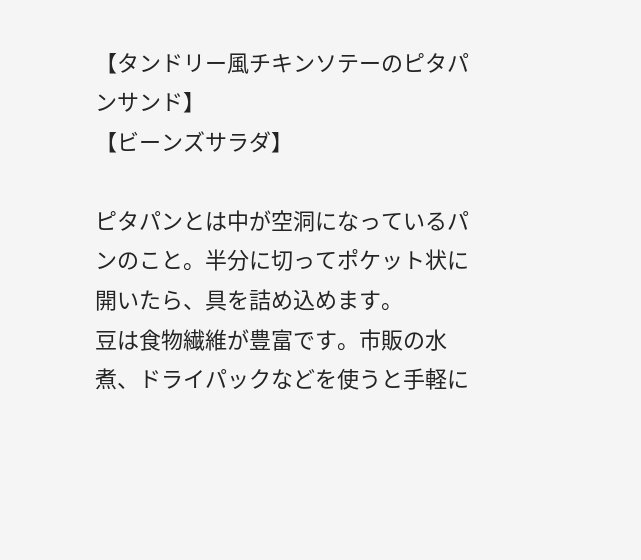【タンドリー風チキンソテーのピタパンサンド】
【ビーンズサラダ】

ピタパンとは中が空洞になっているパンのこと。半分に切ってポケット状に開いたら、具を詰め込めます。
豆は食物繊維が豊富です。市販の水煮、ドライパックなどを使うと手軽に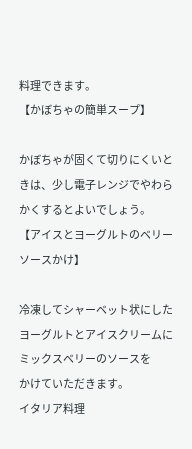料理できます。
【かぼちゃの簡単スープ】

かぼちゃが固くて切りにくいときは、少し電子レンジでやわらかくするとよいでしょう。
【アイスとヨーグルトのベリーソースかけ】

冷凍してシャーベット状にしたヨーグルトとアイスクリームにミックスベリーのソースを
かけていただきます。
イタリア料理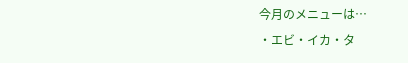今月のメニューは…
・エビ・イカ・タ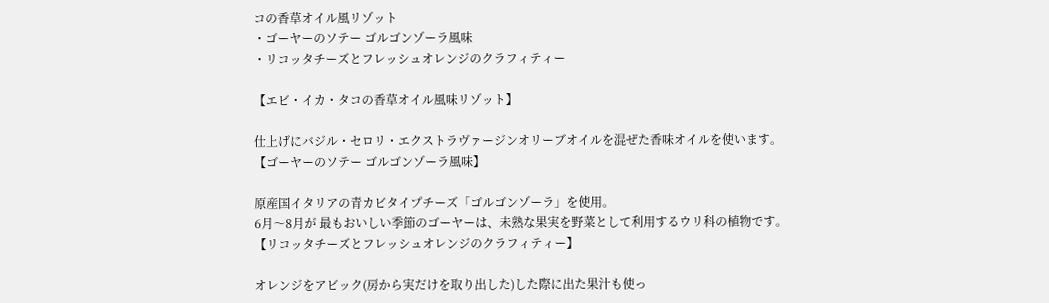コの香草オイル風リゾット
・ゴーヤーのソテー ゴルゴンゾーラ風味
・リコッタチーズとフレッシュオレンジのクラフィティー

【エビ・イカ・タコの香草オイル風味リゾット】

仕上げにバジル・セロリ・エクストラヴァージンオリーブオイルを混ぜた香味オイルを使います。
【ゴーヤーのソテー ゴルゴンゾーラ風味】

原産国イタリアの青カビタイプチーズ「ゴルゴンゾーラ」を使用。
6月〜8月が 最もおいしい季節のゴーヤーは、未熟な果実を野菜として利用するウリ科の植物です。
【リコッタチーズとフレッシュオレンジのクラフィティー】

オレンジをアビック(房から実だけを取り出した)した際に出た果汁も使っ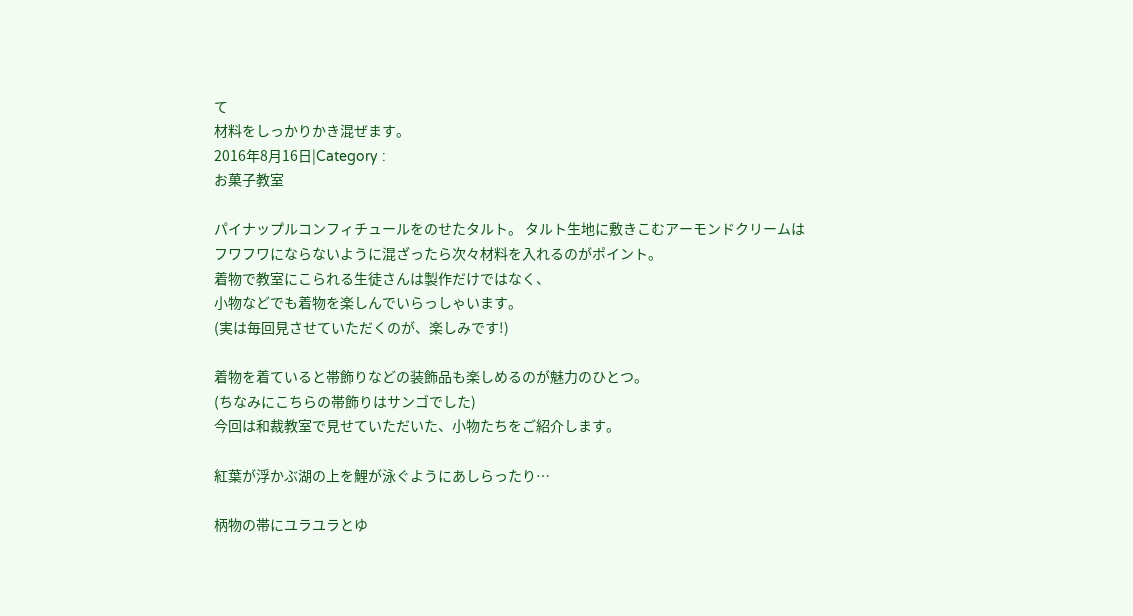て
材料をしっかりかき混ぜます。
2016年8月16日|Category :
お菓子教室

パイナップルコンフィチュールをのせたタルト。 タルト生地に敷きこむアーモンドクリームは
フワフワにならないように混ざったら次々材料を入れるのがポイント。
着物で教室にこられる生徒さんは製作だけではなく、
小物などでも着物を楽しんでいらっしゃいます。
(実は毎回見させていただくのが、楽しみです!)

着物を着ていると帯飾りなどの装飾品も楽しめるのが魅力のひとつ。
(ちなみにこちらの帯飾りはサンゴでした)
今回は和裁教室で見せていただいた、小物たちをご紹介します。

紅葉が浮かぶ湖の上を鯉が泳ぐようにあしらったり…

柄物の帯にユラユラとゆ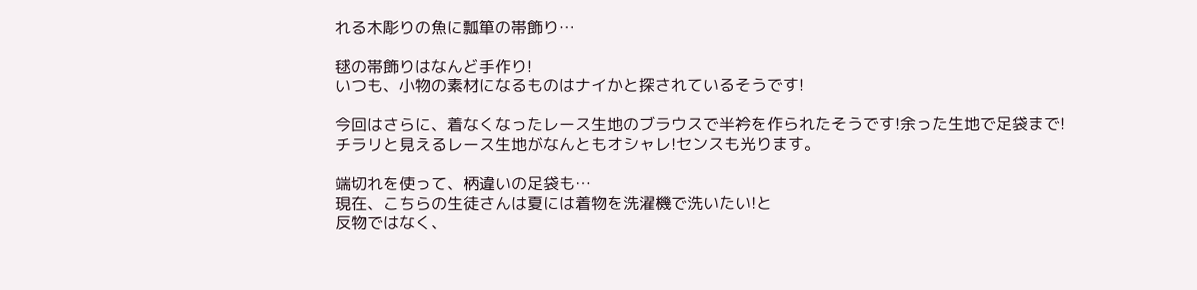れる木彫りの魚に瓢箪の帯飾り…

毬の帯飾りはなんど手作り!
いつも、小物の素材になるものはナイかと探されているそうです!

今回はさらに、着なくなったレース生地のブラウスで半衿を作られたそうです!余った生地で足袋まで!
チラリと見えるレース生地がなんともオシャレ!センスも光ります。

端切れを使って、柄違いの足袋も…
現在、こちらの生徒さんは夏には着物を洗濯機で洗いたい!と
反物ではなく、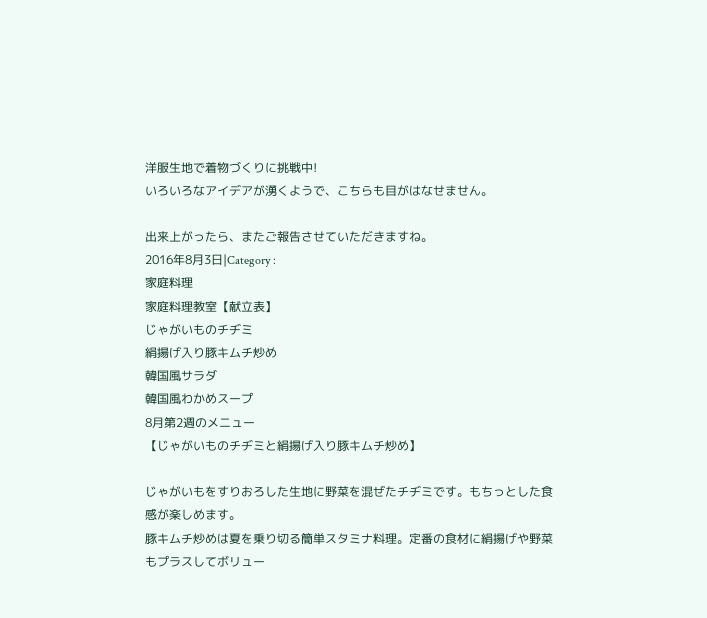洋服生地で着物づくりに挑戦中!
いろいろなアイデアが湧くようで、こちらも目がはなせません。

出来上がったら、またご報告させていただきますね。
2016年8月3日|Category :
家庭料理
家庭料理教室【献立表】
じゃがいものチヂミ
絹揚げ入り豚キムチ炒め
韓国風サラダ
韓国風わかめスープ
8月第2週のメニュー
【じゃがいものチヂミと絹揚げ入り豚キムチ炒め】

じゃがいもをすりおろした生地に野菜を混ぜたチヂミです。もちっとした食感が楽しめます。
豚キムチ炒めは夏を乗り切る簡単スタミナ料理。定番の食材に絹揚げや野菜もプラスしてボリュー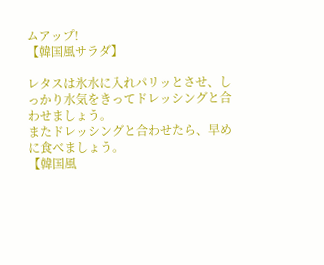ムアップ!
【韓国風サラダ】

レタスは氷水に入れパリッとさせ、しっかり水気をきってドレッシングと合わせましょう。
またドレッシングと合わせたら、早めに食べましょう。
【韓国風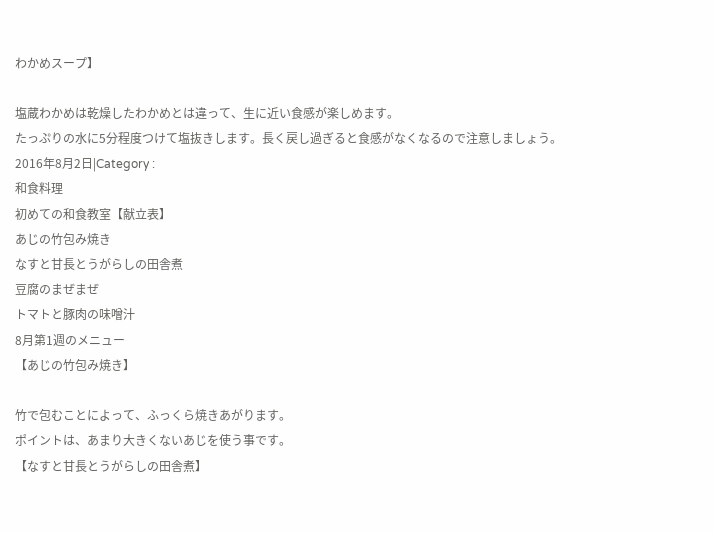わかめスープ】

塩蔵わかめは乾燥したわかめとは違って、生に近い食感が楽しめます。
たっぷりの水に5分程度つけて塩抜きします。長く戻し過ぎると食感がなくなるので注意しましょう。
2016年8月2日|Category :
和食料理
初めての和食教室【献立表】
あじの竹包み焼き
なすと甘長とうがらしの田舎煮
豆腐のまぜまぜ
トマトと豚肉の味噌汁
8月第1週のメニュー
【あじの竹包み焼き】

竹で包むことによって、ふっくら焼きあがります。
ポイントは、あまり大きくないあじを使う事です。
【なすと甘長とうがらしの田舎煮】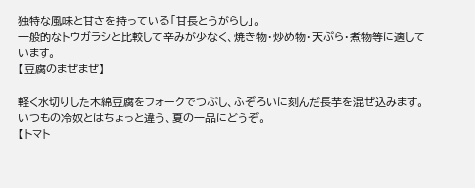独特な風味と甘さを持っている「甘長とうがらし」。
一般的なトウガラシと比較して辛みが少なく、焼き物・炒め物・天ぷら・煮物等に適しています。
【豆腐のまぜまぜ】

軽く水切りした木綿豆腐をフォークでつぶし、ふぞろいに刻んだ長芋を混ぜ込みます。
いつもの冷奴とはちょっと違う、夏の一品にどうぞ。
【トマト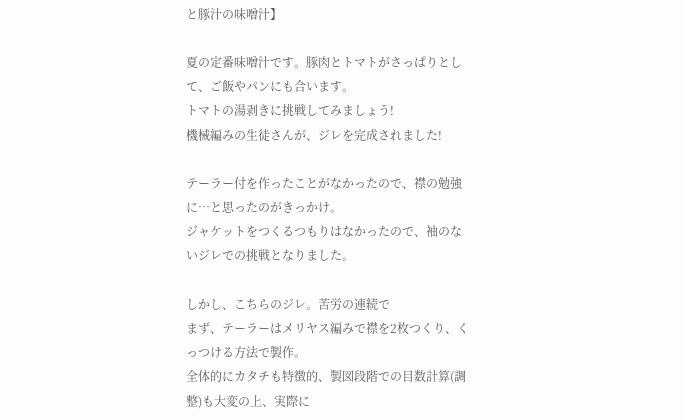と豚汁の味噌汁】

夏の定番味噌汁です。豚肉とトマトがさっぱりとして、ご飯やパンにも合います。
トマトの湯剥きに挑戦してみましょう!
機械編みの生徒さんが、ジレを完成されました!

テーラー付を作ったことがなかったので、襟の勉強に…と思ったのがきっかけ。
ジャケットをつくるつもりはなかったので、袖のないジレでの挑戦となりました。

しかし、こちらのジレ。苦労の連続で
まず、テーラーはメリヤス編みで襟を2枚つくり、くっつける方法で製作。
全体的にカタチも特徴的、製図段階での目数計算(調整)も大変の上、実際に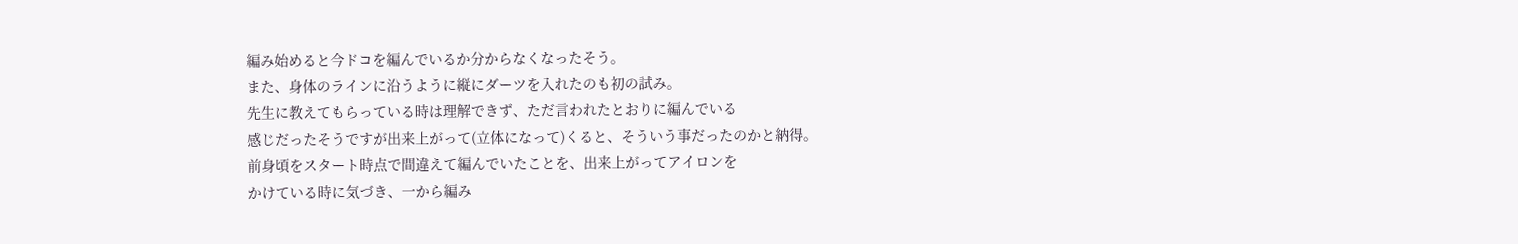編み始めると今ドコを編んでいるか分からなくなったそう。
また、身体のラインに沿うように縦にダーツを入れたのも初の試み。
先生に教えてもらっている時は理解できず、ただ言われたとおりに編んでいる
感じだったそうですが出来上がって(立体になって)くると、そういう事だったのかと納得。
前身頃をスタート時点で間違えて編んでいたことを、出来上がってアイロンを
かけている時に気づき、一から編み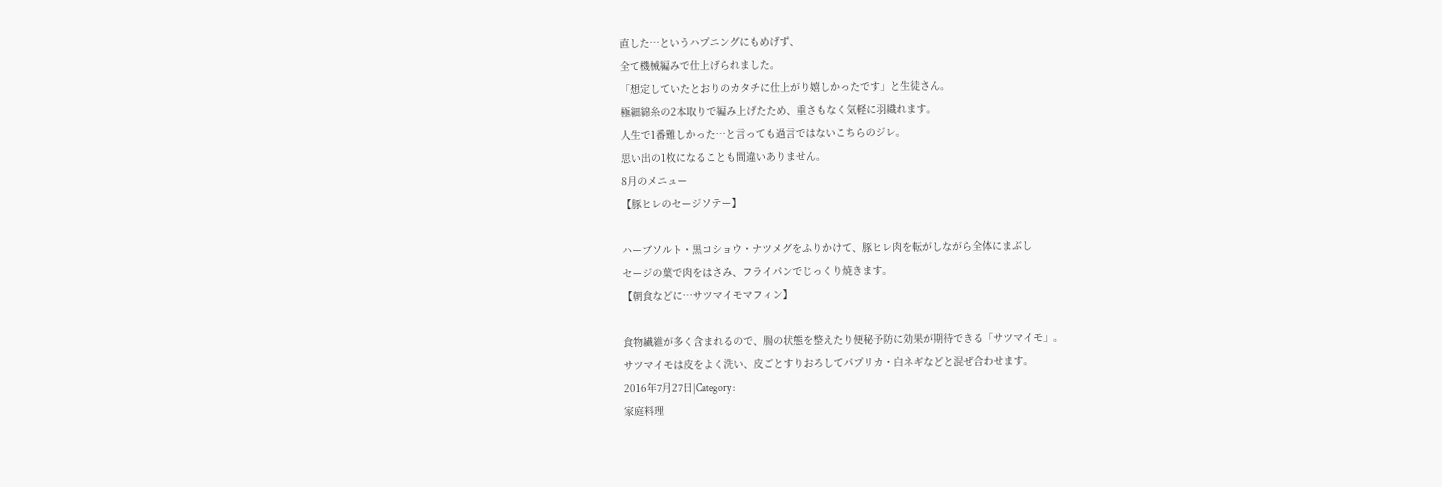直した…というハプニングにもめげず、
全て機械編みで仕上げられました。
「想定していたとおりのカタチに仕上がり嬉しかったです」と生徒さん。
極細綿糸の2本取りで編み上げたため、重さもなく気軽に羽織れます。
人生で1番難しかった…と言っても過言ではないこちらのジレ。
思い出の1枚になることも間違いありません。
8月のメニュー
【豚ヒレのセージソテー】

ハーブソルト・黒コショウ・ナツメグをふりかけて、豚ヒレ肉を転がしながら全体にまぶし
セージの葉で肉をはさみ、フライパンでじっくり焼きます。
【朝食などに…サツマイモマフィン】

食物繊維が多く含まれるので、腸の状態を整えたり便秘予防に効果が期待できる「サツマイモ」。
サツマイモは皮をよく洗い、皮ごとすりおろしてパプリカ・白ネギなどと混ぜ合わせます。
2016年7月27日|Category :
家庭料理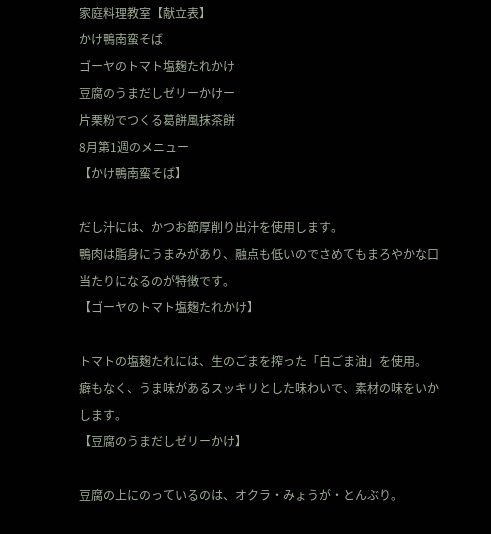家庭料理教室【献立表】
かけ鴨南蛮そば
ゴーヤのトマト塩麹たれかけ
豆腐のうまだしゼリーかけー
片栗粉でつくる葛餅風抹茶餅
8月第1週のメニュー
【かけ鴨南蛮そば】

だし汁には、かつお節厚削り出汁を使用します。
鴨肉は脂身にうまみがあり、融点も低いのでさめてもまろやかな口当たりになるのが特徴です。
【ゴーヤのトマト塩麹たれかけ】

トマトの塩麹たれには、生のごまを搾った「白ごま油」を使用。
癖もなく、うま味があるスッキリとした味わいで、素材の味をいかします。
【豆腐のうまだしゼリーかけ】

豆腐の上にのっているのは、オクラ・みょうが・とんぶり。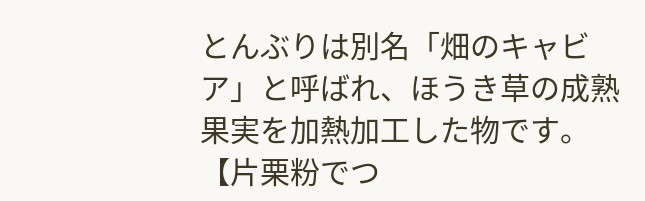とんぶりは別名「畑のキャビア」と呼ばれ、ほうき草の成熟果実を加熱加工した物です。
【片栗粉でつ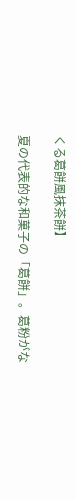くる葛餅風抹茶餅】

夏の代表的な和菓子の「葛餅」。葛粉がな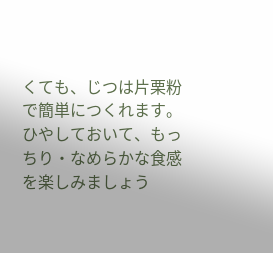くても、じつは片栗粉で簡単につくれます。
ひやしておいて、もっちり・なめらかな食感を楽しみましょう